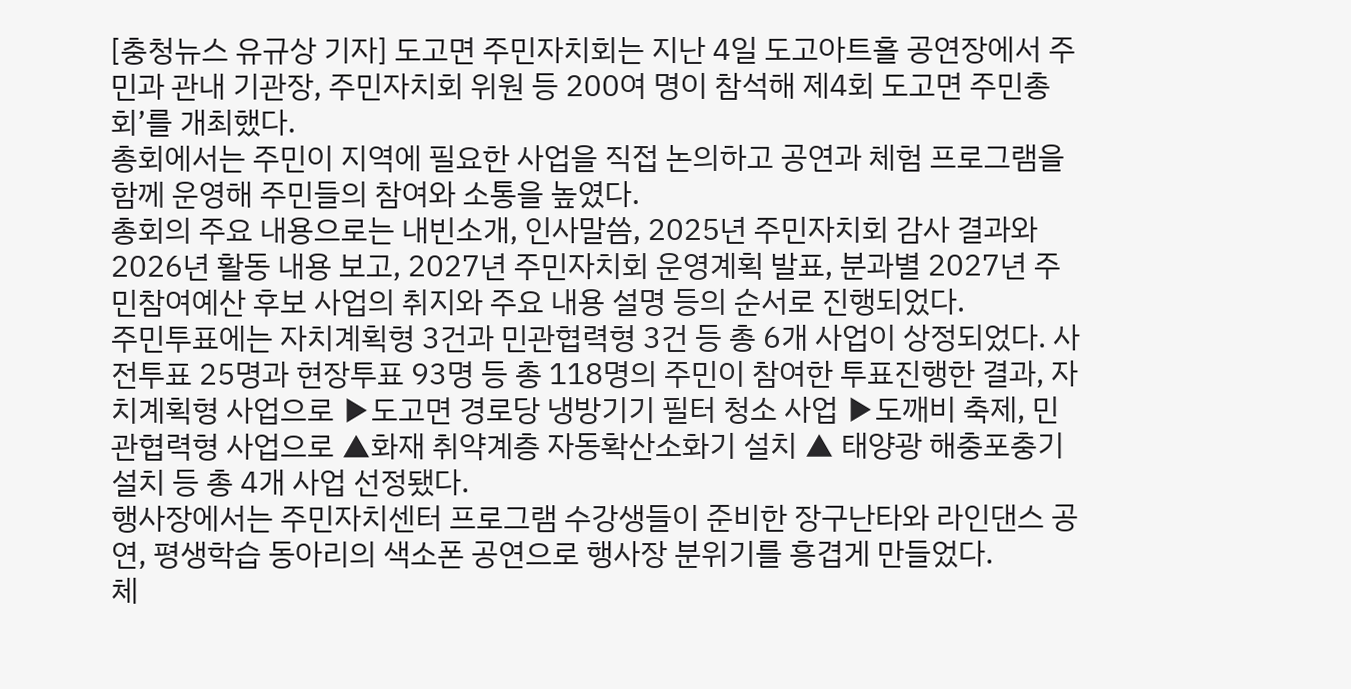[충청뉴스 유규상 기자] 도고면 주민자치회는 지난 4일 도고아트홀 공연장에서 주민과 관내 기관장, 주민자치회 위원 등 200여 명이 참석해 제4회 도고면 주민총회’를 개최했다.
총회에서는 주민이 지역에 필요한 사업을 직접 논의하고 공연과 체험 프로그램을 함께 운영해 주민들의 참여와 소통을 높였다.
총회의 주요 내용으로는 내빈소개, 인사말씀, 2025년 주민자치회 감사 결과와 2026년 활동 내용 보고, 2027년 주민자치회 운영계획 발표, 분과별 2027년 주민참여예산 후보 사업의 취지와 주요 내용 설명 등의 순서로 진행되었다.
주민투표에는 자치계획형 3건과 민관협력형 3건 등 총 6개 사업이 상정되었다. 사전투표 25명과 현장투표 93명 등 총 118명의 주민이 참여한 투표진행한 결과, 자치계획형 사업으로 ▶도고면 경로당 냉방기기 필터 청소 사업 ▶도깨비 축제, 민관협력형 사업으로 ▲화재 취약계층 자동확산소화기 설치 ▲ 태양광 해충포충기 설치 등 총 4개 사업 선정됐다.
행사장에서는 주민자치센터 프로그램 수강생들이 준비한 장구난타와 라인댄스 공연, 평생학습 동아리의 색소폰 공연으로 행사장 분위기를 흥겹게 만들었다.
체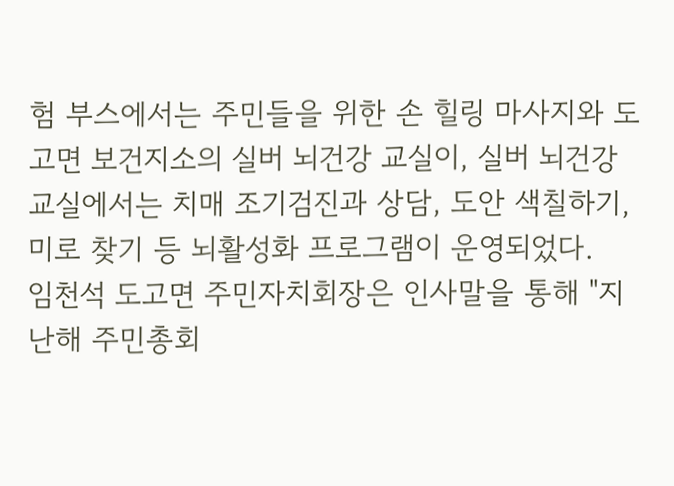험 부스에서는 주민들을 위한 손 힐링 마사지와 도고면 보건지소의 실버 뇌건강 교실이, 실버 뇌건강 교실에서는 치매 조기검진과 상담, 도안 색칠하기, 미로 찾기 등 뇌활성화 프로그램이 운영되었다.
임천석 도고면 주민자치회장은 인사말을 통해 "지난해 주민총회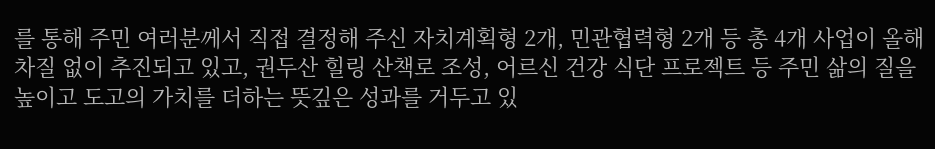를 통해 주민 여러분께서 직접 결정해 주신 자치계획형 2개, 민관협력형 2개 등 총 4개 사업이 올해 차질 없이 추진되고 있고, 권두산 힐링 산책로 조성, 어르신 건강 식단 프로젝트 등 주민 삶의 질을 높이고 도고의 가치를 더하는 뜻깊은 성과를 거두고 있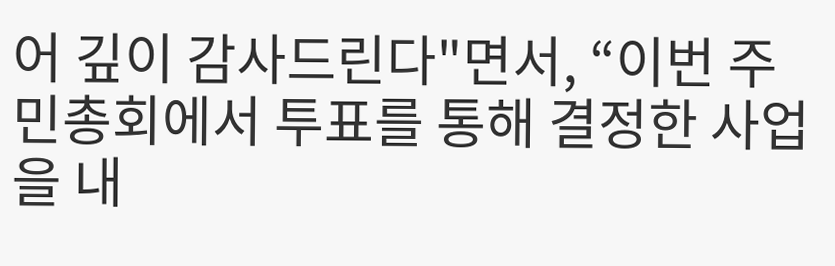어 깊이 감사드린다"면서, “이번 주민총회에서 투표를 통해 결정한 사업을 내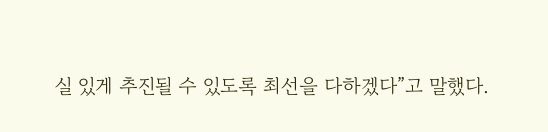실 있게 추진될 수 있도록 최선을 다하겠다”고 말했다.